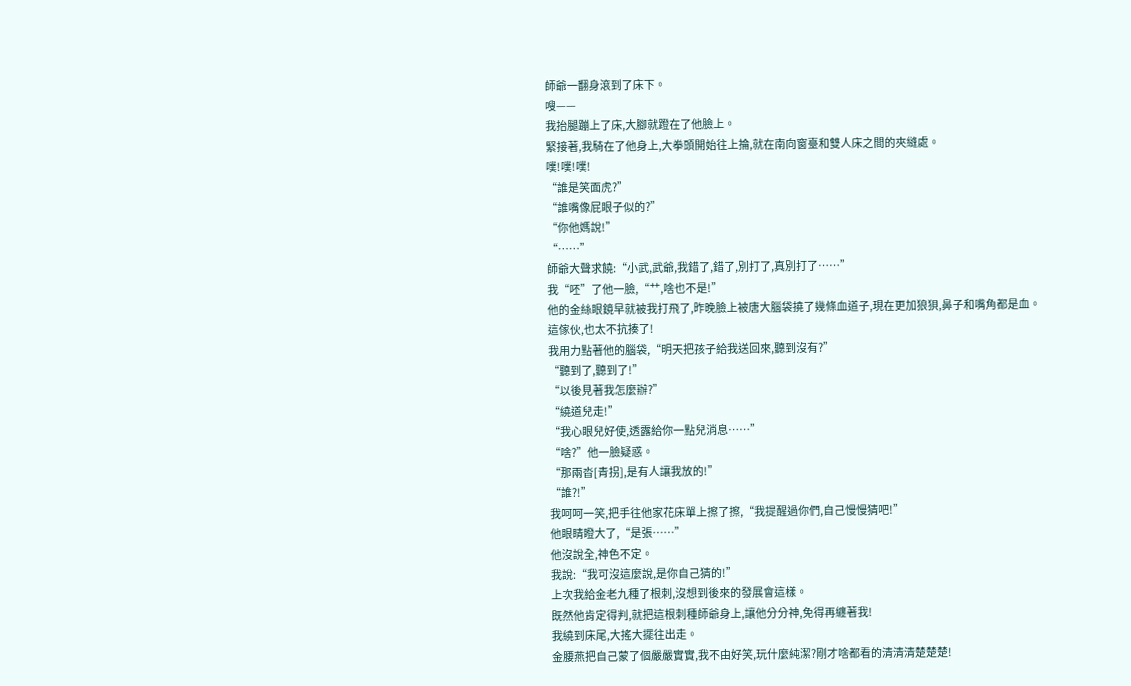師爺一翻身滾到了床下。
嗖——
我抬腿蹦上了床,大腳就蹬在了他臉上。
緊接著,我騎在了他身上,大拳頭開始往上掄,就在南向窗臺和雙人床之間的夾縫處。
噗!噗!噗!
“誰是笑面虎?”
“誰嘴像屁眼子似的?”
“你他媽說!”
“……”
師爺大聲求饒:“小武,武爺,我錯了,錯了,別打了,真別打了……”
我“呸”了他一臉,“艹,啥也不是!”
他的金絲眼鏡早就被我打飛了,昨晚臉上被唐大腦袋撓了幾條血道子,現在更加狼狽,鼻子和嘴角都是血。
這傢伙,也太不抗揍了!
我用力點著他的腦袋,“明天把孩子給我送回來,聽到沒有?”
“聽到了,聽到了!”
“以後見著我怎麼辦?”
“繞道兒走!”
“我心眼兒好使,透露給你一點兒消息……”
“啥?”他一臉疑惑。
“那兩沓[青拐],是有人讓我放的!”
“誰?!”
我呵呵一笑,把手往他家花床單上擦了擦,“我提醒過你們,自己慢慢猜吧!”
他眼睛瞪大了,“是張……”
他沒說全,神色不定。
我說:“我可沒這麼說,是你自己猜的!”
上次我給金老九種了根刺,沒想到後來的發展會這樣。
既然他肯定得判,就把這根刺種師爺身上,讓他分分神,免得再纏著我!
我繞到床尾,大搖大擺往出走。
金腰燕把自己蒙了個嚴嚴實實,我不由好笑,玩什麼純潔?剛才啥都看的清清清楚楚楚!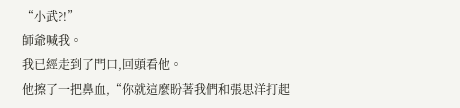“小武?!”
師爺喊我。
我已經走到了門口,回頭看他。
他擦了一把鼻血,“你就這麼盼著我們和張思洋打起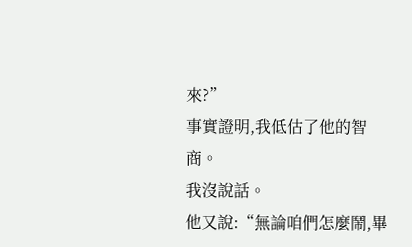來?”
事實證明,我低估了他的智商。
我沒說話。
他又說:“無論咱們怎麼鬧,畢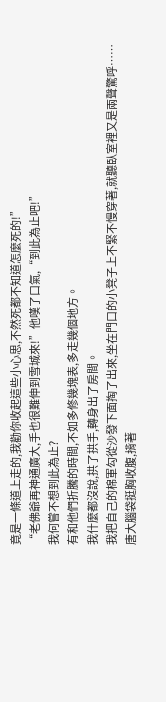竟是一條道上走的,我勸你收起這些小心思,不然死都不知道怎麼死的!”
“老佛爺再神通廣大,手也很難伸到雪城來!”他嘆了口氣,“到此為止吧!”
我何嘗不想到此為止?
有和他們折騰的時間,不如多修幾塊表,多走幾個地方。
我什麼都沒說,拱了拱手,轉身出了房間。
我把自己的棉軍勾從沙發下面掏了出來,坐在門口的小凳子上不緊不慢穿著,就聽臥室裡又是兩聲驚呼……
唐大腦袋挺胸收腹,揹著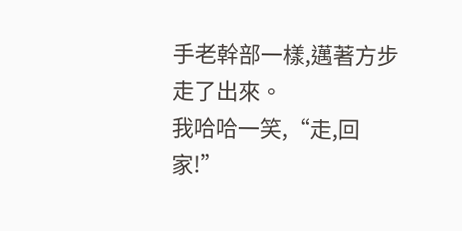手老幹部一樣,邁著方步走了出來。
我哈哈一笑,“走,回家!”